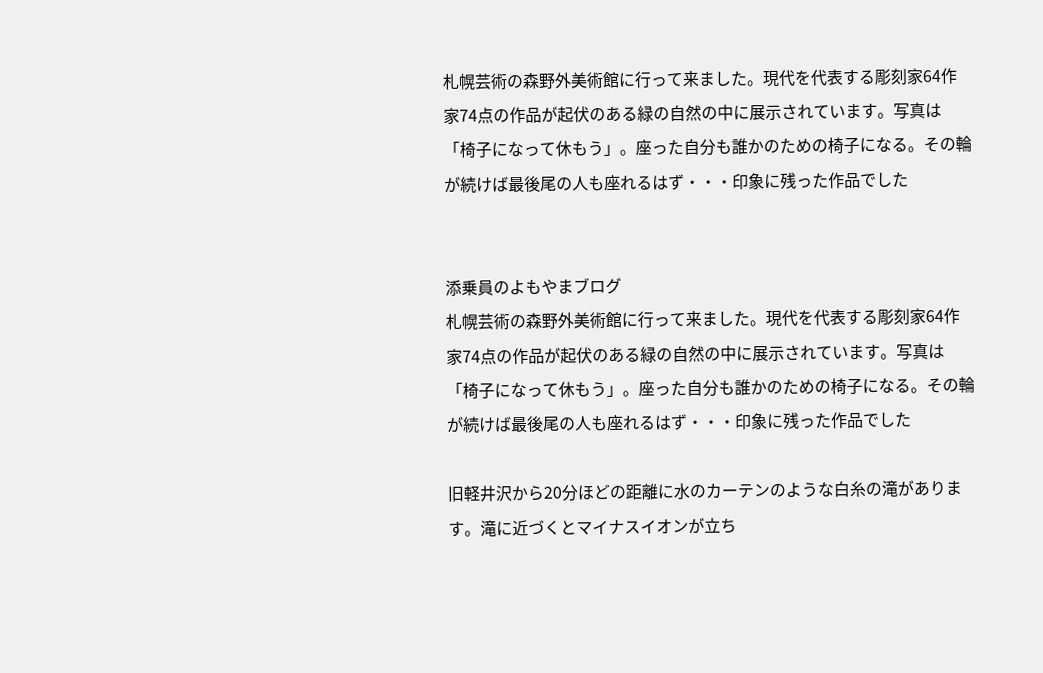札幌芸術の森野外美術館に行って来ました。現代を代表する彫刻家64作家74点の作品が起伏のある緑の自然の中に展示されています。写真は「椅子になって休もう」。座った自分も誰かのための椅子になる。その輪が続けば最後尾の人も座れるはず・・・印象に残った作品でした


添乗員のよもやまブログ
札幌芸術の森野外美術館に行って来ました。現代を代表する彫刻家64作家74点の作品が起伏のある緑の自然の中に展示されています。写真は「椅子になって休もう」。座った自分も誰かのための椅子になる。その輪が続けば最後尾の人も座れるはず・・・印象に残った作品でした

旧軽井沢から20分ほどの距離に水のカーテンのような白糸の滝があります。滝に近づくとマイナスイオンが立ち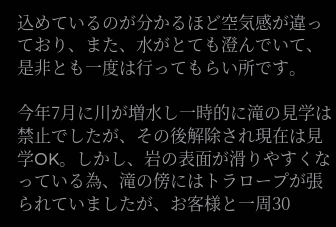込めているのが分かるほど空気感が違っており、また、水がとても澄んでいて、是非とも一度は行ってもらい所です。

今年7月に川が増水し一時的に滝の見学は禁止でしたが、その後解除され現在は見学OK。しかし、岩の表面が滑りやすくなっている為、滝の傍にはトラロープが張られていましたが、お客様と一周30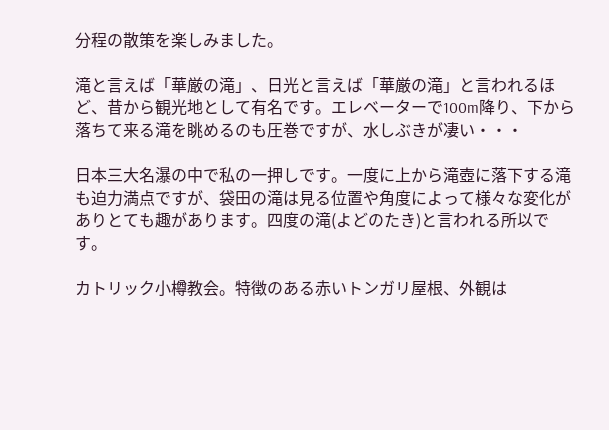分程の散策を楽しみました。

滝と言えば「華厳の滝」、日光と言えば「華厳の滝」と言われるほど、昔から観光地として有名です。エレベーターで100m降り、下から落ちて来る滝を眺めるのも圧巻ですが、水しぶきが凄い・・・

日本三大名瀑の中で私の一押しです。一度に上から滝壺に落下する滝も迫力満点ですが、袋田の滝は見る位置や角度によって様々な変化がありとても趣があります。四度の滝(よどのたき)と言われる所以です。

カトリック小樽教会。特徴のある赤いトンガリ屋根、外観は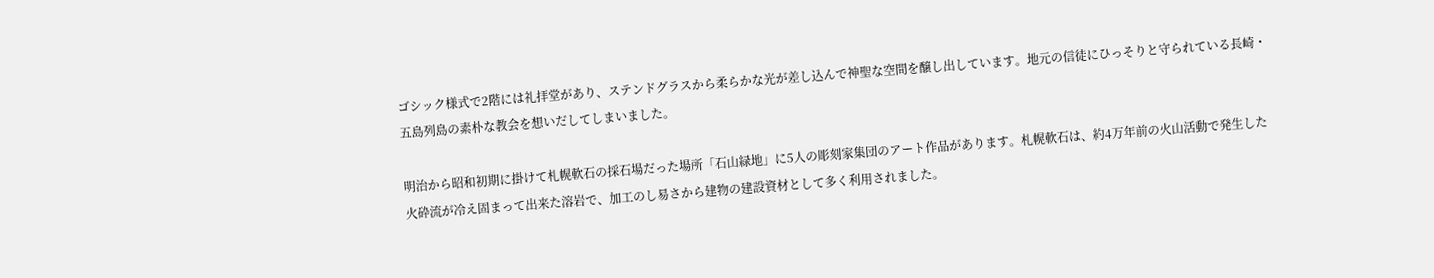ゴシック様式で2階には礼拝堂があり、ステンドグラスから柔らかな光が差し込んで神聖な空間を醸し出しています。地元の信徒にひっそりと守られている長崎・五島列島の素朴な教会を想いだしてしまいました。

明治から昭和初期に掛けて札幌軟石の採石場だった場所「石山緑地」に5人の彫刻家集団のアート作品があります。札幌軟石は、約4万年前の火山活動で発生した火砕流が冷え固まって出来た溶岩で、加工のし易さから建物の建設資材として多く利用されました。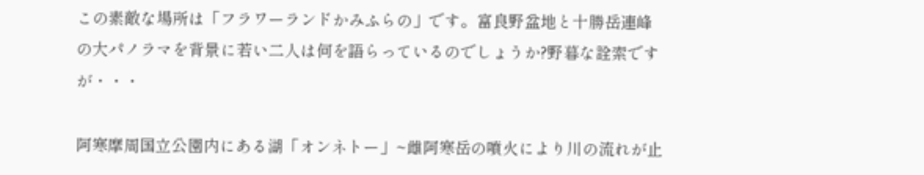この素敵な場所は「フラワーランドかみふらの」です。富良野盆地と十勝岳連峰の大パノラマを背景に若い二人は何を語らっているのでしょうか?野暮な詮索ですが・・・

阿寒摩周国立公園内にある湖「オンネトー」~雌阿寒岳の噴火により川の流れが止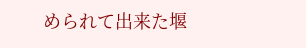められて出来た堰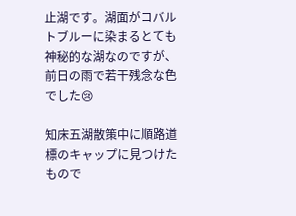止湖です。湖面がコバルトブルーに染まるとても神秘的な湖なのですが、前日の雨で若干残念な色でした😢

知床五湖散策中に順路道標のキャップに見つけたもので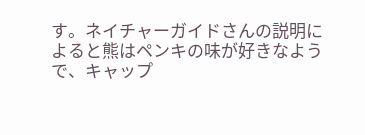す。ネイチャーガイドさんの説明によると熊はペンキの味が好きなようで、キャップ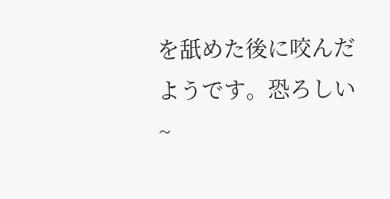を舐めた後に咬んだようです。恐ろしい~